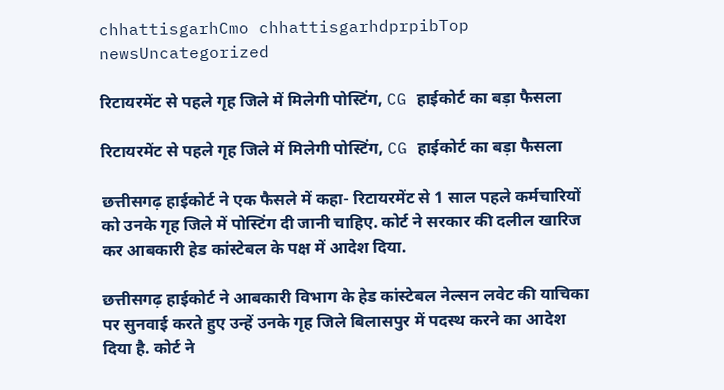chhattisgarhCmo chhattisgarhdprpibTop newsUncategorized

रिटायरमेंट से पहले गृह जिले में मिलेगी पोस्टिंग, CG हाईकोर्ट का बड़ा फैसला

रिटायरमेंट से पहले गृह जिले में मिलेगी पोस्टिंग, CG हाईकोर्ट का बड़ा फैसला

छत्तीसगढ़ हाईकोर्ट ने एक फैसले में कहा- रिटायरमेंट से 1 साल पहले कर्मचारियों को उनके गृह जिले में पोस्टिंग दी जानी चाहिए. कोर्ट ने सरकार की दलील खारिज कर आबकारी हेड कांस्टेबल के पक्ष में आदेश दिया.

छत्तीसगढ़ हाईकोर्ट ने आबकारी विभाग के हेड कांस्टेबल नेल्सन लवेट की याचिका पर सुनवाई करते हुए उन्हें उनके गृह जिले बिलासपुर में पदस्थ करने का आदेश दिया है. कोर्ट ने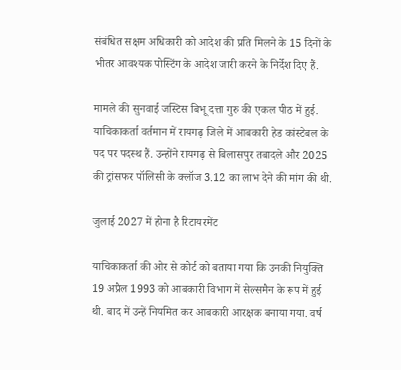संबंधित सक्षम अधिकारी को आदेश की प्रति मिलने के 15 दिनों के भीतर आवश्यक पोस्टिंग के आदेश जारी करने के निर्देश दिए हैं.

मामले की सुनवाई जस्टिस बिभू दत्ता गुरु की एकल पीठ में हुई. याचिकाकर्ता वर्तमान में रायगढ़ जिले में आबकारी हेड कांस्टेबल के पद पर पदस्थ हैं. उन्होंने रायगढ़ से बिलासपुर तबादले और 2025 की ट्रांसफर पॉलिसी के क्लॉज 3.12 का लाभ देने की मांग की थी.

जुलाई 2027 में होना है रिटायरमेंट

याचिकाकर्ता की ओर से कोर्ट को बताया गया कि उनकी नियुक्ति 19 अप्रैल 1993 को आबकारी विभाग में सेल्समैन के रूप में हुई थी. बाद में उन्हें नियमित कर आबकारी आरक्षक बनाया गया. वर्ष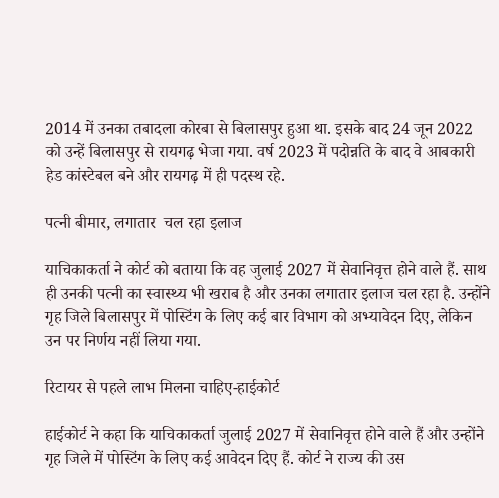2014 में उनका तबादला कोरबा से बिलासपुर हुआ था. इसके बाद 24 जून 2022 को उन्हें बिलासपुर से रायगढ़ भेजा गया. वर्ष 2023 में पदोन्नति के बाद वे आबकारी हेड कांस्टेबल बने और रायगढ़ में ही पदस्थ रहे.

पत्नी बीमार, लगातार  चल रहा इलाज

याचिकाकर्ता ने कोर्ट को बताया कि वह जुलाई 2027 में सेवानिवृत्त होने वाले हैं. साथ ही उनकी पत्नी का स्वास्थ्य भी खराब है और उनका लगातार इलाज चल रहा है. उन्होंने गृह जिले बिलासपुर में पोस्टिंग के लिए कई बार विभाग को अभ्यावेदन दिए, लेकिन उन पर निर्णय नहीं लिया गया.

रिटायर से पहले लाभ मिलना चाहिए-हाईकोर्ट

हाईकोर्ट ने कहा कि याचिकाकर्ता जुलाई 2027 में सेवानिवृत्त होने वाले हैं और उन्होंने गृह जिले में पोस्टिंग के लिए कई आवेदन दिए हैं. कोर्ट ने राज्य की उस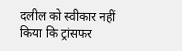दलील को स्वीकार नहीं किया कि ट्रांसफर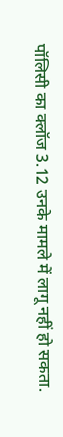पॉलिसी का क्लॉज 3.12 उनके मामले में लागू नहीं हो सकता.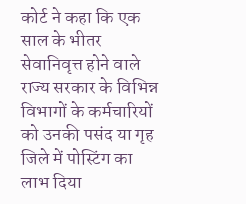कोर्ट ने कहा कि एक साल के भीतर सेवानिवृत्त होने वाले राज्य सरकार के विभिन्न विभागों के कर्मचारियों को उनकी पसंद या गृह जिले में पोस्टिंग का लाभ दिया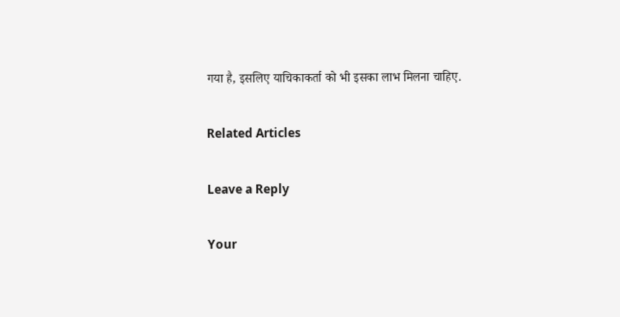गया है, इसलिए याचिकाकर्ता को भी इसका लाभ मिलना चाहिए.

Related Articles

Leave a Reply

Your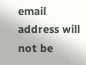email address will not be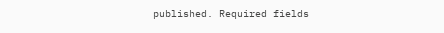published. Required fields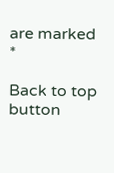are marked *

Back to top button